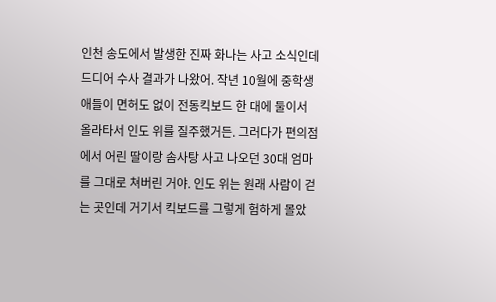인천 송도에서 발생한 진짜 화나는 사고 소식인데 드디어 수사 결과가 나왔어. 작년 10월에 중학생 애들이 면허도 없이 전동킥보드 한 대에 둘이서 올라타서 인도 위를 질주했거든. 그러다가 편의점에서 어린 딸이랑 솜사탕 사고 나오던 30대 엄마를 그대로 쳐버린 거야. 인도 위는 원래 사람이 걷는 곳인데 거기서 킥보드를 그렇게 험하게 몰았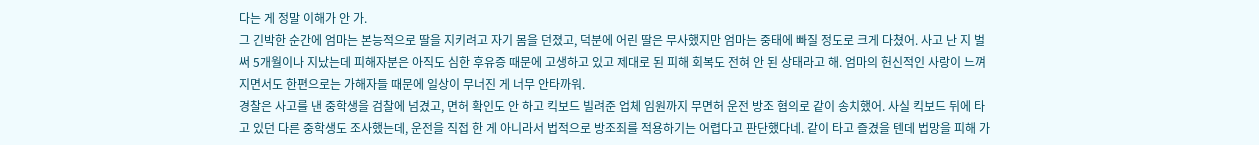다는 게 정말 이해가 안 가.
그 긴박한 순간에 엄마는 본능적으로 딸을 지키려고 자기 몸을 던졌고, 덕분에 어린 딸은 무사했지만 엄마는 중태에 빠질 정도로 크게 다쳤어. 사고 난 지 벌써 5개월이나 지났는데 피해자분은 아직도 심한 후유증 때문에 고생하고 있고 제대로 된 피해 회복도 전혀 안 된 상태라고 해. 엄마의 헌신적인 사랑이 느껴지면서도 한편으로는 가해자들 때문에 일상이 무너진 게 너무 안타까워.
경찰은 사고를 낸 중학생을 검찰에 넘겼고, 면허 확인도 안 하고 킥보드 빌려준 업체 임원까지 무면허 운전 방조 혐의로 같이 송치했어. 사실 킥보드 뒤에 타고 있던 다른 중학생도 조사했는데, 운전을 직접 한 게 아니라서 법적으로 방조죄를 적용하기는 어렵다고 판단했다네. 같이 타고 즐겼을 텐데 법망을 피해 가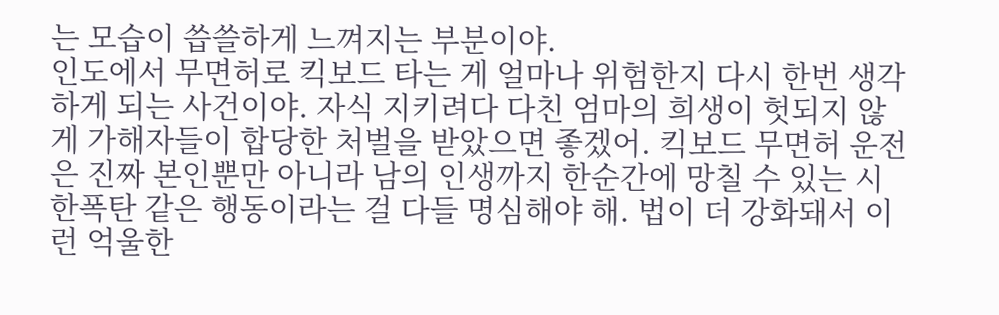는 모습이 씁쓸하게 느껴지는 부분이야.
인도에서 무면허로 킥보드 타는 게 얼마나 위험한지 다시 한번 생각하게 되는 사건이야. 자식 지키려다 다친 엄마의 희생이 헛되지 않게 가해자들이 합당한 처벌을 받았으면 좋겠어. 킥보드 무면허 운전은 진짜 본인뿐만 아니라 남의 인생까지 한순간에 망칠 수 있는 시한폭탄 같은 행동이라는 걸 다들 명심해야 해. 법이 더 강화돼서 이런 억울한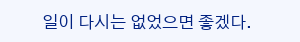일이 다시는 없었으면 좋겠다.